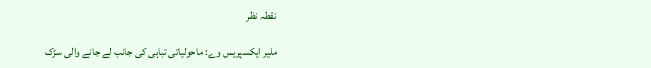نقطہ نظر

ملیر ایکسپریس وے: ماحولیاتی تباہی کی جانب لے جانے والی سڑک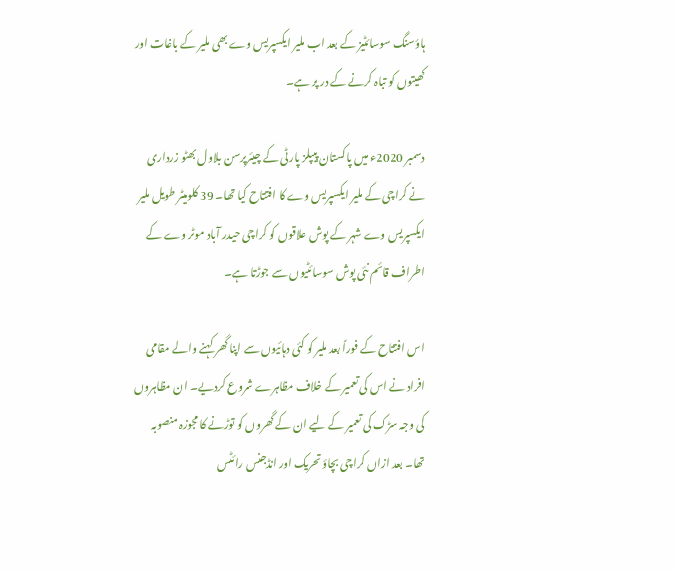ہاؤسنگ سوسائٹیز کے بعد اب ملیر ایکسپریس وے بھی ملیر کے باغات اور کھیتوں کو تباہ کرنے کے در پر ہے۔

دسمبر 2020ء میں پاکستان پیپلز پارٹی کے چیئرپرسن بلاول بھٹو زرداری نے کراچی کے ملیر ایکسپریس وے کا افتتاح کیا تھا۔ 39 کلومیٹر طویل ملیر ایکسپریس وے شہر کے پوش علاقوں کو کراچی حیدر آباد موٹر وے کے اطراف قائم نئی پوش سوسائٹیوں سے جوڑتا ہے۔

اس افتتاح کے فوراً بعد ملیر کو کئی دہائیوں سے اپنا گھر کہنے والے مقامی افراد نے اس کی تعمیر کے خلاف مظاہرے شروع کردیے۔ ان مظاہروں کی وجہ سڑک کی تعمیر کے لیے ان کے گھروں کو توڑنے کا مجوزہ منصوبہ تھا۔ بعد ازاں کراچی بچاؤ تحریک اور انڈجنس رائٹس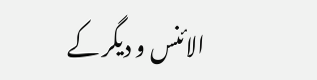الائنس و دیگر کے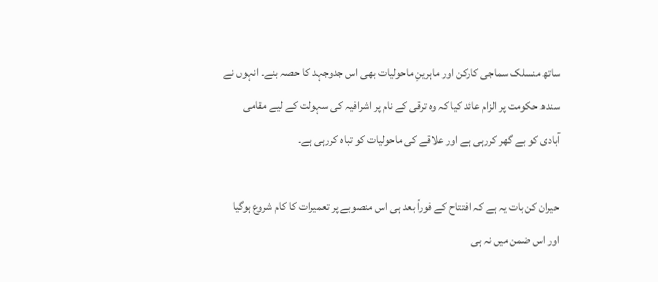ساتھ منسلک سماجی کارکن اور ماہرینِ ماحولیات بھی اس جدوجہد کا حصہ بنے۔ انہوں نے سندھ حکومت پر الزام عائد کیا کہ وہ ترقی کے نام پر اشرافیہ کی سہولت کے لیے مقامی آبادی کو بے گھر کررہی ہے اور علاقے کی ماحولیات کو تباہ کررہی ہے۔

حیران کن بات یہ ہے کہ افتتاح کے فوراً بعد ہی اس منصوبے پر تعمیرات کا کام شروع ہوگیا اور اس ضمن میں نہ ہی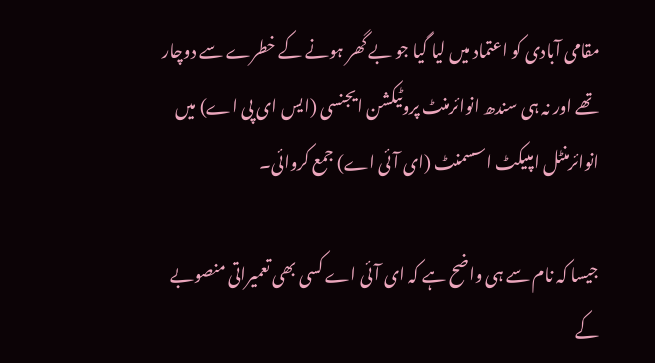مقامی آبادی کو اعتماد میں لیا گیا جو بے گھر ہونے کے خطرے سے دوچار تھے اور نہ ہی سندھ انوائرمنٹ پروٹیکشن ایجنسی (ایس ای پی اے) میں انوائرمنٹل امپیکٹ اسسمنٹ (ای آئی اے) جمع کروائی۔

جیسا کہ نام سے ہی واضح ہے کہ ای آئی اے کسی بھی تعمیراتی منصوبے کے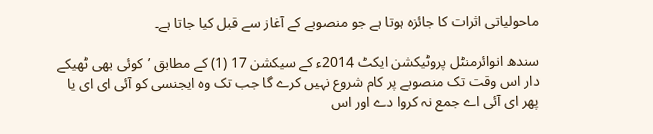ماحولیاتی اثرات کا جائزہ ہوتا ہے جو منصوبے کے آغاز سے قبل کیا جاتا ہے۔

سندھ انوائرمنٹل پروٹیکشن ایکٹ 2014ء کے سیکشن 17 (1) کے مطابق ’کوئی بھی ٹھیکے دار اس وقت تک منصوبے پر کام شروع نہیں کرے گا جب تک وہ ایجنسی کو آئی ای ای یا پھر ای آئی اے جمع نہ کروا دے اور اس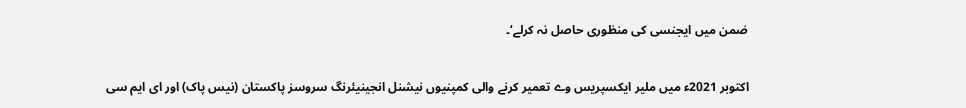ضمن میں ایجنسی کی منظوری حاصل نہ کرلے‘۔

اکتوبر 2021ء میں ملیر ایکسپریس وے تعمیر کرنے والی کمپنیوں نیشنل انجینیئرنگ سروسز پاکستان (نیس پاک) اور ای ایم سی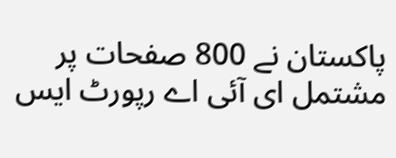پاکستان نے 800 صفحات پر مشتمل ای آئی اے رپورٹ ایس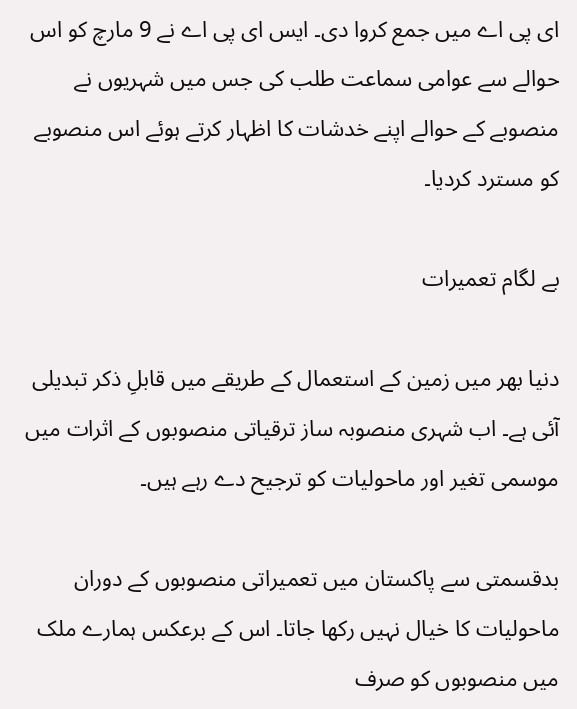ای پی اے میں جمع کروا دی۔ ایس ای پی اے نے 9 مارچ کو اس حوالے سے عوامی سماعت طلب کی جس میں شہریوں نے منصوبے کے حوالے اپنے خدشات کا اظہار کرتے ہوئے اس منصوبے کو مسترد کردیا۔

بے لگام تعمیرات

دنیا بھر میں زمین کے استعمال کے طریقے میں قابلِ ذکر تبدیلی آئی ہے۔ اب شہری منصوبہ ساز ترقیاتی منصوبوں کے اثرات میں موسمی تغیر اور ماحولیات کو ترجیح دے رہے ہیں۔

بدقسمتی سے پاکستان میں تعمیراتی منصوبوں کے دوران ماحولیات کا خیال نہیں رکھا جاتا۔ اس کے برعکس ہمارے ملک میں منصوبوں کو صرف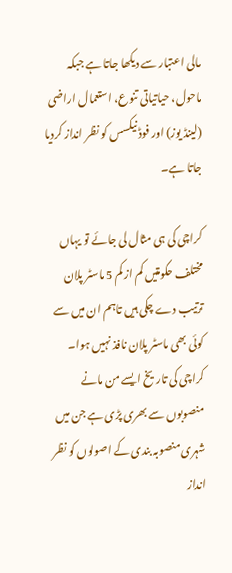مالی اعتبار سے دیکھا جاتا ہے جبکہ ماحول، حیاتیاتی تنوع، استعمال اراضی (لینڈ یوز) اور فوڈ نیکسس کو نظر انداز کردیا جاتا ہے۔

کراچی کی ہی مثال لی جائے تو یہاں مختلف حکومتیں کم از کم 5 ماسٹر پلان ترتیب دے چکی ہیں تاہم ان میں سے کوئی بھی ماسٹر پلان نافذ نہیں ہوا۔ کراچی کی تاریخ ایسے من مانے منصوبوں سے بھری پڑی ہے جن میں شہری منصوبہ بندی کے اصولوں کو نظر انداز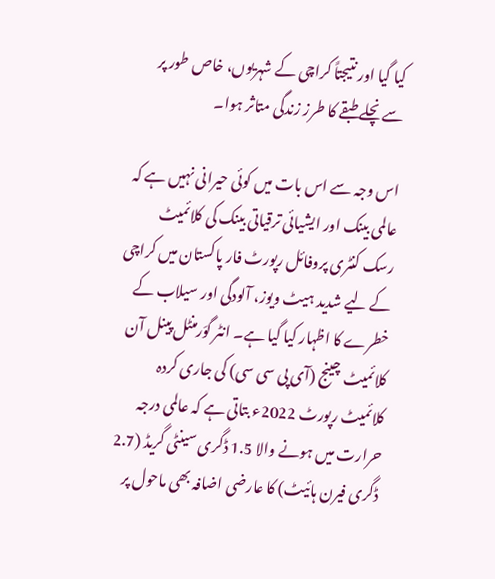کیا گیا اور نتیجتاً کراچی کے شہریوں، خاص طور پر سے نچلے طبقے کا طرز زندگی متاثر ہوا۔

اس وجہ سے اس بات میں کوئی حیرانی نہیں ہے کہ عالمی بینک اور ایشیائی ترقیاتی بینک کی کلائمیٹ رسک کنٹری پروفائل رپورٹ فار پاکستان میں کراچی کے لیے شدید ہیٹ ویوز، آلودگی اور سیلاب کے خطرے کا اظہار کیا گیا ہے۔ انٹر گوَرمنٹل پینل آن کلائمیٹ چینج (آی پی سی سی) کی جاری کردہ کلائمیٹ رپورٹ 2022ء بتاتی ہے کہ عالمی درجہ حرارت میں ہونے والا 1.5 ڈگری سینٹی گریڈ (2.7 ڈگری فیرن ہائیٹ) کا عارضی اضافہ بھی ماحول پر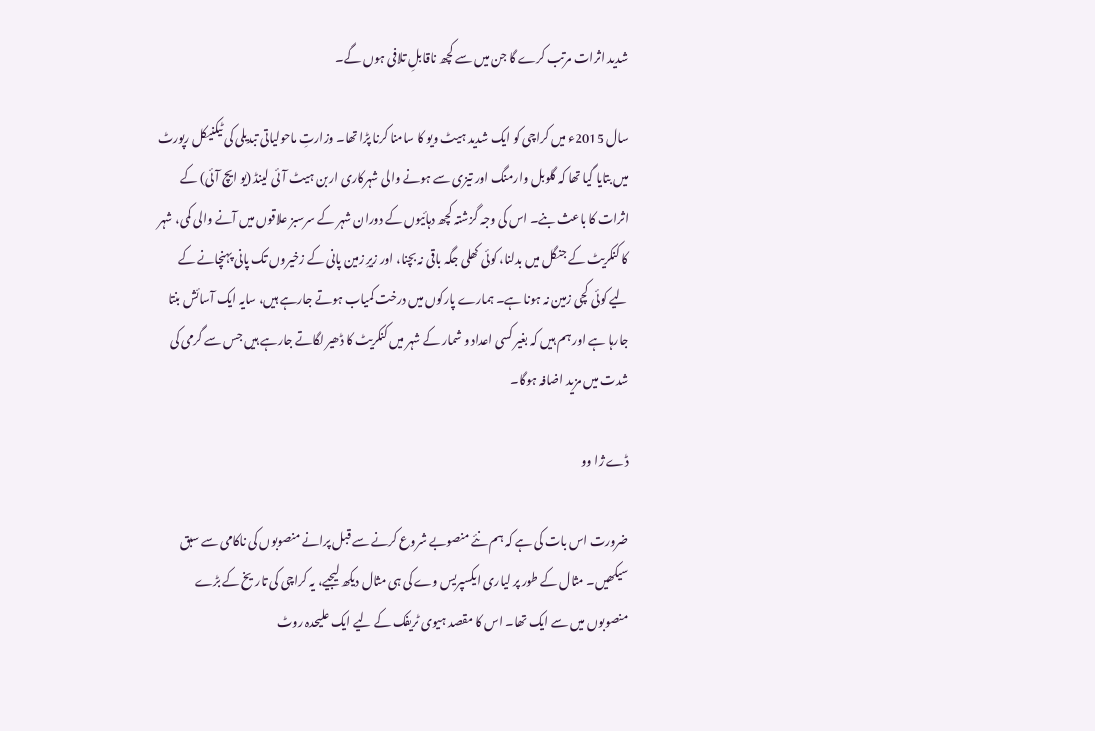شدید اثرات مرتب کرے گا جن میں سے کچھ ناقابلِ تلافی ہوں گے۔

سال 2015ء میں کراچی کو ایک شدید ہیٹ ویو کا سامنا کرنا پڑا تھا۔ وزارتِ ماحولیاتی تبدیلی کی ٹیکنیکل رپورٹ میں بتایا گیا تھا کہ گلوبل وارمنگ اور تیزی سے ہونے والی شہرکاری اربن ہیٹ آئی لینڈ (یو ایچ آئی) کے اثرات کا باعث بنے۔ اس کی وجہ گزشتہ کچھ دہائیوں کے دوران شہر کے سرسبز علاقوں میں آنے والی کمی، شہر کا کنکریٹ کے جنگل میں بدلنا، کوئی کھلی جگہ باقی نہ بچنا، اور زیرِ زمین پانی کے زخیروں تک پانی پہنچانے کے لیے کوئی کچی زمین نہ ہونا ہے۔ ہمارے پارکوں میں درخت کمیاب ہوتے جارہے ہیں، سایہ ایک آسائش بنتا جارہا ہے اور ہم ہیں کہ بغیر کسی اعداد و شمار کے شہر میں کنکریٹ کا ڈھیر لگاتے جارہے ہیں جس سے گرمی کی شدت میں مزید اضافہ ہوگا۔

ڈے ژا وو

ضرورت اس بات کی ہے کہ ہم نئے منصوبے شروع کرنے سے قبل پرانے منصوبوں کی ناکامی سے سبق سیکھیں۔ مثال کے طور پر لیاری ایکسپریس وے کی ہی مثال دیکھ لیجیے، یہ کراچی کی تاریخ کے بڑے منصوبوں میں سے ایک تھا۔ اس کا مقصد ہیوی ٹریفک کے لیے ایک علیحدہ روٹ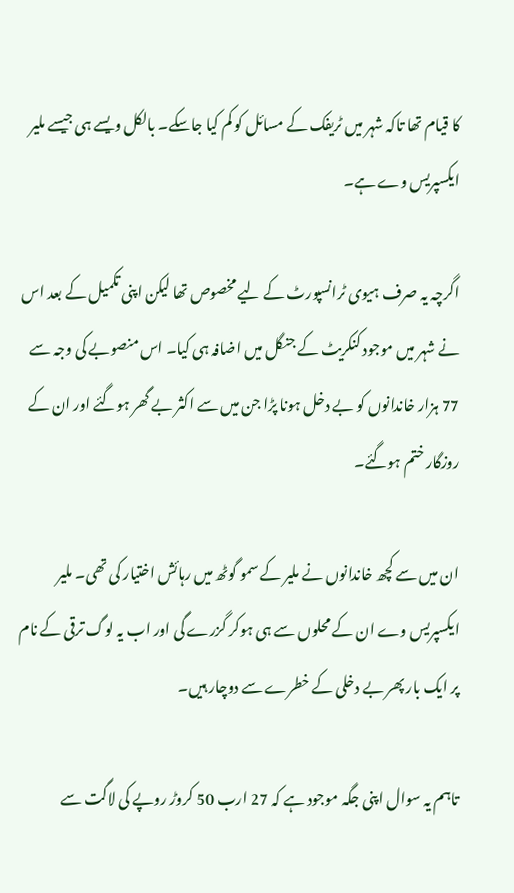کا قیام تھا تاکہ شہر میں ٹریفک کے مسائل کو کم کیا جاسکے۔ بالکل ویسے ہی جیسے ملیر ایکسپریس وے ہے۔

اگرچہ یہ صرف ہیوی ٹرانسپورٹ کے لیے مخصوص تھا لیکن اپنی تکمیل کے بعد اس نے شہر میں موجود کنکریٹ کے جنگل میں اضافہ ہی کیا۔ اس منصوبے کی وجہ سے 77 ہزار خاندانوں کو بے دخل ہونا پڑا جن میں سے اکثر بے گھر ہوگئے اور ان کے روزگار ختم ہوگئے۔

ان میں سے کچھ خاندانوں نے ملیر کے سمو گوٹھ میں رہائش اختیار کی تھی۔ ملیر ایکسپریس وے ان کے محلوں سے ہی ہوکر گزرے گی اور اب یہ لوگ ترقی کے نام پر ایک بار پھر بے دخلی کے خطرے سے دوچار ہیں۔

تاہم یہ سوال اپنی جگہ موجود ہے کہ 27 ارب 50 کروڑ روپے کی لاگت سے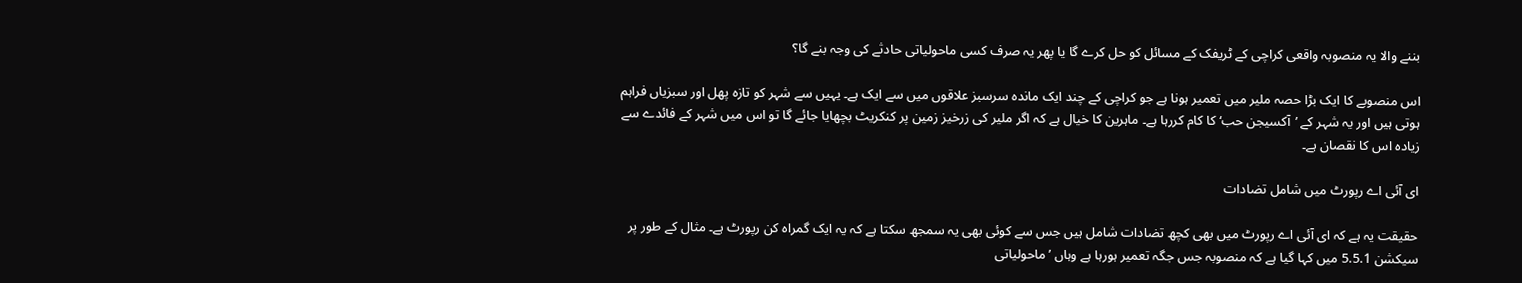بننے والا یہ منصوبہ واقعی کراچی کے ٹریفک کے مسائل کو حل کرے گا یا پھر یہ صرف کسی ماحولیاتی حادثے کی وجہ بنے گا؟

اس منصوبے کا ایک بڑا حصہ ملیر میں تعمیر ہونا ہے جو کراچی کے چند ایک ماندہ سرسبز علاقوں میں سے ایک ہے۔ یہیں سے شہر کو تازہ پھل اور سبزیاں فراہم ہوتی ہیں اور یہ شہر کے ’آکسیجن حب‘ کا کام کررہا ہے۔ ماہرین کا خیال ہے کہ اگر ملیر کی زرخیز زمین پر کنکریٹ بچھایا جائے گا تو اس میں شہر کے فائدے سے زیادہ اس کا نقصان ہے۔

ای آئی اے رپورٹ میں شامل تضادات

حقیقت یہ ہے کہ ای آئی اے رپورٹ میں بھی کچھ تضادات شامل ہیں جس سے کوئی بھی یہ سمجھ سکتا ہے کہ یہ ایک گمراہ کن رپورٹ ہے۔ مثال کے طور پر سیکشن 5.5.1 میں کہا گیا ہے کہ منصوبہ جس جگہ تعمیر ہورہا ہے وہاں ’ماحولیاتی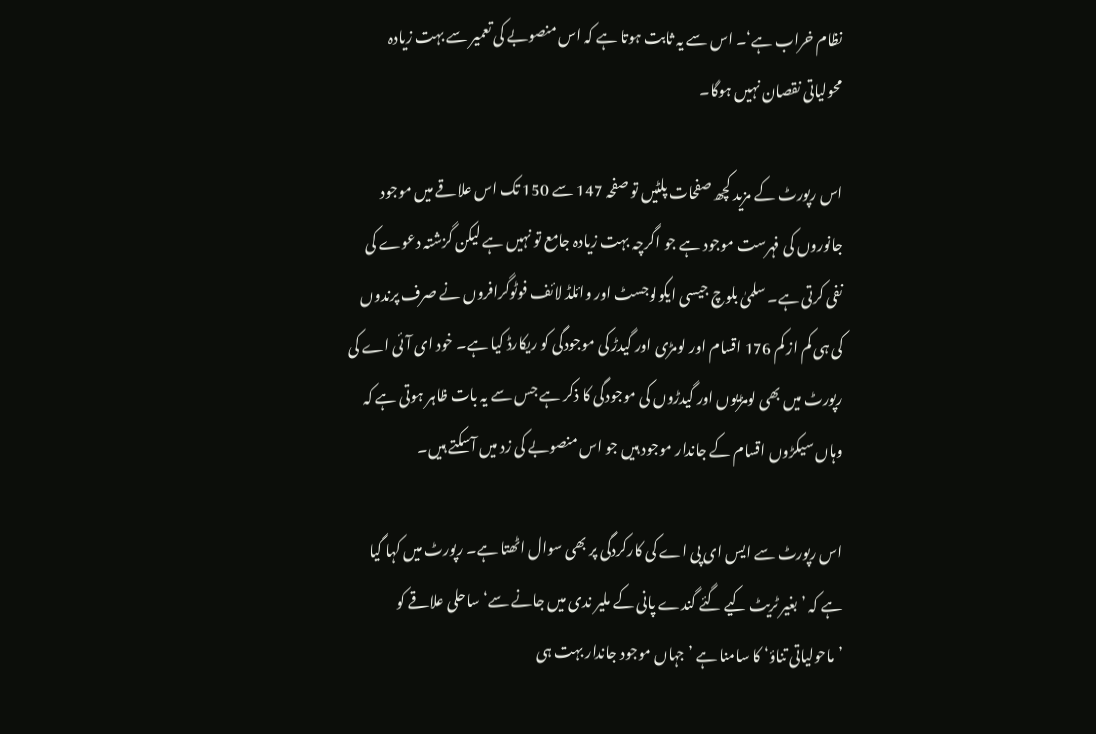نظام خراب ہے‘۔ اس سے یہ ثابت ہوتا ہے کہ اس منصوبے کی تعمیر سے بہت زیادہ محولیاتی نقصان نہیں ہوگا۔

اس رپورٹ کے مزید کچھ صفحات پلٹیں تو صفحہ 147 سے 150 تک اس علاقے میں موجود جانوروں کی فہرست موجود ہے جو اگرچہ بہت زیادہ جامع تو نہیں ہے لیکن گزشتہ دعوے کی نفی کرتی ہے۔ سلمیٰ بلوچ جیسی ایکولوجسٹ اور وائلڈ لائف فوٹوگرافروں نے صرف پرندوں کی ہی کم از کم 176 اقسام اور لومڑی اور گیدڑ کی موجودگی کو ریکارڈ کیا ہے۔ خود ای آئی اے کی رپورٹ میں بھی لومڑیوں اور گیدڑوں کی موجودگی کا ذکر ہے جس سے یہ بات ظاہر ہوتی ہے کہ وہاں سیکڑوں اقسام کے جاندار موجود ہیں جو اس منصوبے کی زد میں آسکتے ہیں۔

اس رپورٹ سے ایس ای پی اے کی کارکردگی پر بھی سوال اٹھتا ہے۔ رپورٹ میں کہا گیا ہے کہ ’بغیر ٹریٹ کیے گئے گندے پانی کے ملیر ندی میں جانے سے‘ ساحلی علاقے کو ’ماحولیاتی تناؤ‘ کا سامنا ہے ’جہاں موجود جاندار بہت ہی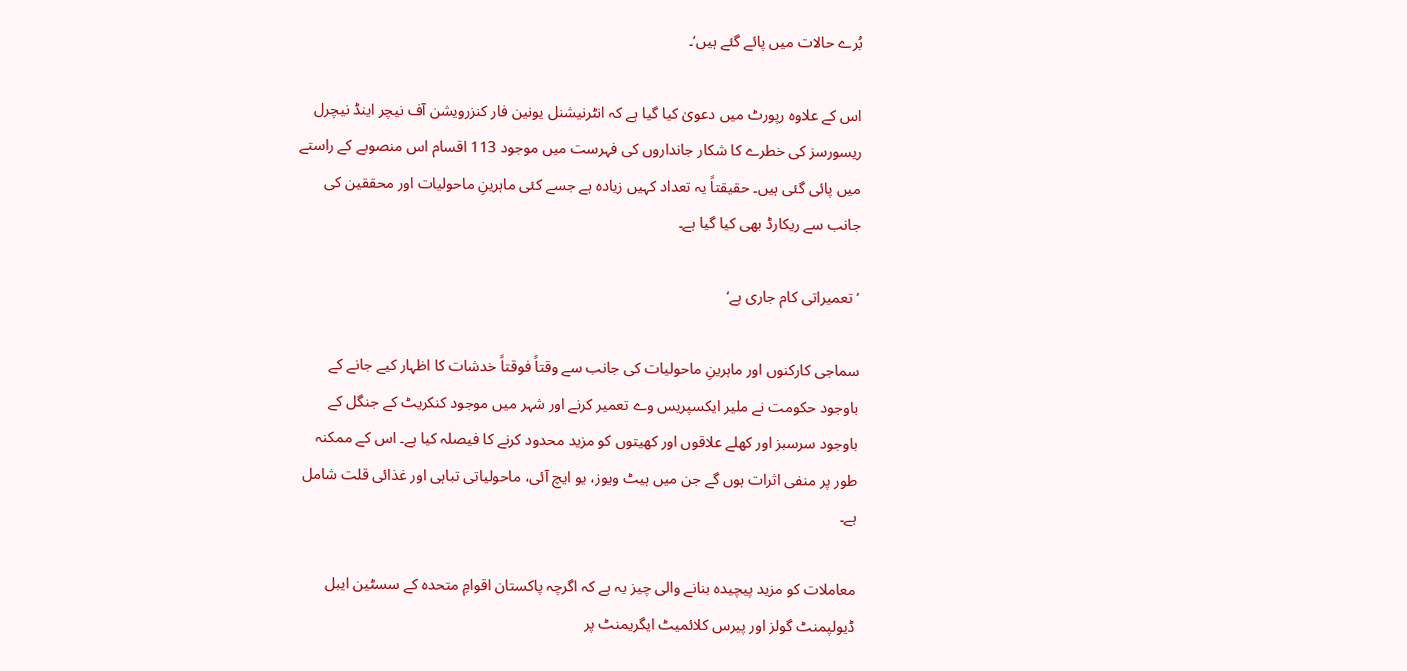بُرے حالات میں پائے گئے ہیں‘۔

اس کے علاوہ رپورٹ میں دعویٰ کیا گیا ہے کہ انٹرنیشنل یونین فار کنزرویشن آف نیچر اینڈ نیچرل ریسورسز کی خطرے کا شکار جانداروں کی فہرست میں موجود 113 اقسام اس منصوبے کے راستے میں پائی گئی ہیں۔ حقیقتاً یہ تعداد کہیں زیادہ ہے جسے کئی ماہرینِ ماحولیات اور محققین کی جانب سے ریکارڈ بھی کیا گیا ہے۔

’تعمیراتی کام جاری ہے‘

سماجی کارکنوں اور ماہرینِ ماحولیات کی جانب سے وقتاً فوقتاً خدشات کا اظہار کیے جانے کے باوجود حکومت نے ملیر ایکسپریس وے تعمیر کرنے اور شہر میں موجود کنکریٹ کے جنگل کے باوجود سرسبز اور کھلے علاقوں اور کھیتوں کو مزید محدود کرنے کا فیصلہ کیا ہے۔ اس کے ممکنہ طور پر منفی اثرات ہوں گے جن میں ہیٹ ویوز، یو ایچ آئی، ماحولیاتی تباہی اور غذائی قلت شامل ہے۔

معاملات کو مزید پیچیدہ بنانے والی چیز یہ ہے کہ اگرچہ پاکستان اقوامِ متحدہ کے سسٹین ایبل ڈیولپمنٹ گولز اور پیرس کلائمیٹ ایگریمنٹ پر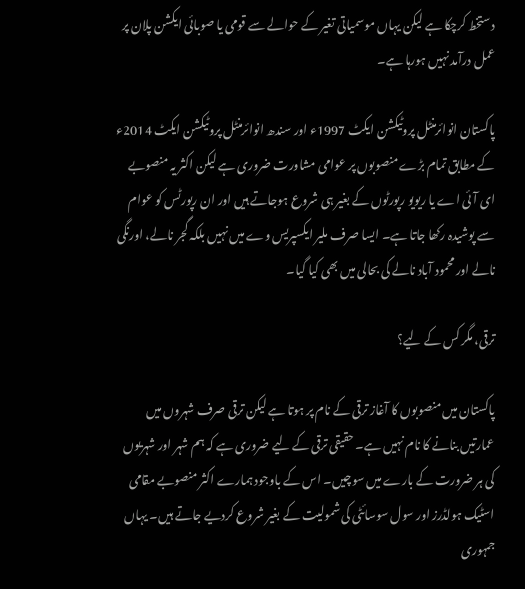دستخط کرچکا ہے لیکن یہاں موسمیاتی تغیر کے حوالے سے قومی یا صوبائی ایکشن پلان پر عمل درآمد نہیں ہورہا ہے۔

پاکستان انوائرمنٹل پروٹیکشن ایکٹ 1997ء اور سندھ انوائرمنٹل پروٹیکشن ایکٹ 2014ء کے مطابق تمام بڑے منصوبوں پر عوامی مشاورت ضروری ہے لیکن اکثر یہ منصوبے ای آئی اے یا ریویو رپورٹوں کے بغیر ہی شروع ہوجاتے ہیں اور ان رپورٹس کو عوام سے پوشیدہ رکھا جاتا ہے۔ ایسا صرف ملیر ایکسپریس وے میں نہیں بلکہ گجر نالے، اورنگی نالے اور محمود آباد نالے کی بحالی میں بھی کیا گیا۔

ترقی، مگر کس کے لیے؟

پاکستان میں منصوبوں کا آغاز ترقی کے نام پر ہوتا ہے لیکن ترقی صرف شہروں میں عمارتیں بنانے کا نام نہیں ہے۔ حقیقی ترقی کے لیے ضروری ہے کہ ہم شہر اور شہریوں کی ہر ضرورت کے بارے میں سوچیں۔ اس کے باوجود ہمارے اکثر منصوبے مقامی اسٹیک ہولڈرز اور سول سوسائٹی کی شمولیت کے بغیر شروع کردیے جاتے ہیں۔ یہاں جمہوری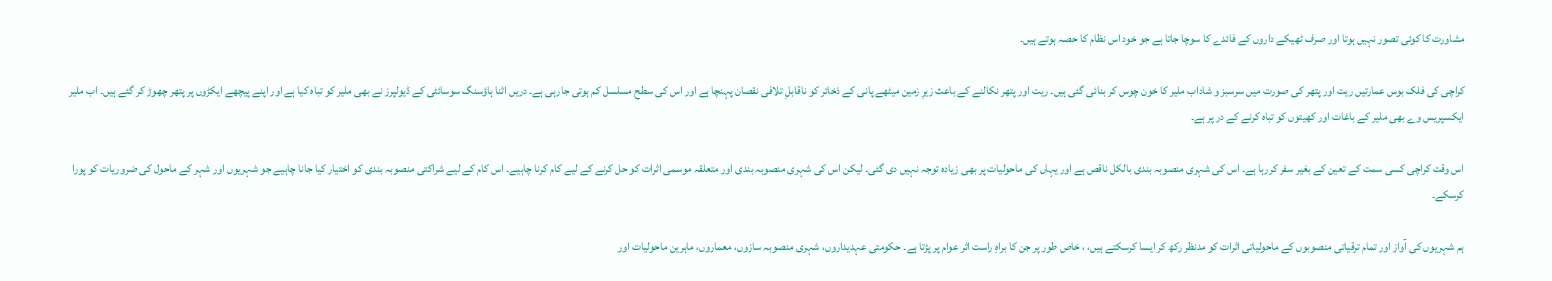مشاورت کا کوئی تصور نہیں ہوتا اور صرف ٹھیکے داروں کے فائدے کا سوچا جاتا ہے جو خود اس نظام کا حصہ ہوتے ہیں۔

کراچی کی فلک بوس عمارتیں ریت اور پتھر کی صورت میں سرسبز و شاداب ملیر کا خون چوس کر بنائی گئی ہیں۔ ریت اور پتھر نکالنے کے باعث زیرِ زمین میٹھے پانی کے ذخائر کو ناقابلِ تلافی نقصان پہنچا ہے اور اس کی سطح مسلسل کم ہوتی جارہی ہے۔ دریں اثنا ہاؤسنگ سوسائٹی کے ڈیولپرز نے بھی ملیر کو تباہ کیا ہے اور اپنے پیچھے ایکڑوں پر پتھر چھوڑ کر گئے ہیں۔ اب ملیر ایکسپریس وے بھی ملیر کے باغات اور کھیتوں کو تباہ کرنے کے در پر ہے۔

اس وقت کراچی کسی سمت کے تعین کے بغیر سفر کررہا ہے۔ اس کی شہری منصوبہ بندی بالکل ناقص ہے اور یہاں کی ماحولیات پر بھی زیادہ توجہ نہیں دی گئی۔ لیکن اس کی شہری منصوبہ بندی اور متعلقہ موسمی اثرات کو حل کرنے کے لیے کام کرنا چاہیے۔ اس کام کے لیے شراکتی منصوبہ بندی کو اختیار کیا جانا چاہیے جو شہریوں اور شہر کے ماحول کی ضروریات کو پورا کرسکے۔

ہم شہریوں کی آواز اور تمام ترقیاتی منصوبوں کے ماحولیاتی اثرات کو مدنظر رکھ کر ایسا کرسکتے ہیں، ، خاص طور پر جن کا براہِ راست اثر عوام پر پڑتا ہے۔ حکومتی عہدیداروں، شہری منصوبہ سازوں، معماروں، ماہرین ماحولیات اور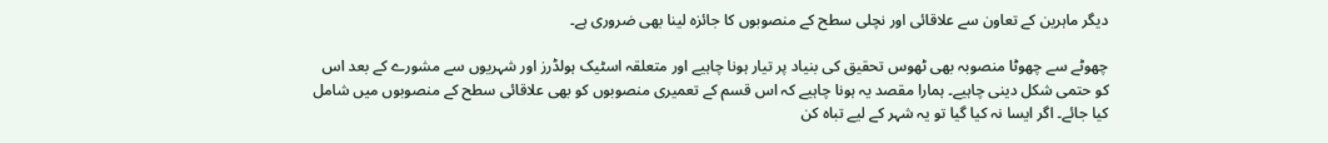دیگر ماہرین کے تعاون سے علاقائی اور نچلی سطح کے منصوبوں کا جائزہ لینا بھی ضروری ہے۔

چھوٹے سے چھوٹا منصوبہ بھی ٹھوس تحقیق کی بنیاد پر تیار ہونا چاہیے اور متعلقہ اسٹیک ہولڈرز اور شہریوں سے مشورے کے بعد اس کو حتمی شکل دینی چاہیے۔ ہمارا مقصد یہ ہونا چاہیے کہ اس قسم کے تعمیری منصوبوں کو بھی علاقائی سطح کے منصوبوں میں شامل کیا جائے۔ اگر ایسا نہ کیا گیا تو یہ شہر کے لیے تباہ کن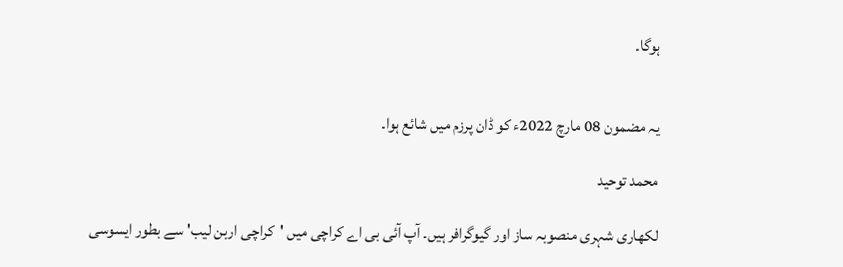ہوگا۔


یہ مضمون 08 مارچ 2022ء کو ڈان پرزم میں شائع ہوا۔

محمد توحید

لکھاری شہری منصوبہ ساز اور گیوگرافر ہیں۔ آپ آئی بی اے کراچی میں 'کراچی اربن لیب' سے بطور ایسوسی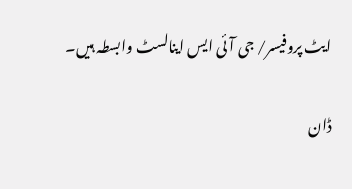ایٹ پروفیسر/ جی آئی ایس اینالسٹ وابسطہ ہیں۔

ڈان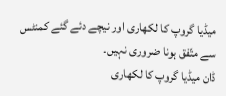میڈیا گروپ کا لکھاری اور نیچے دئے گئے کمنٹس سے متّفق ہونا ضروری نہیں۔
ڈان میڈیا گروپ کا لکھاری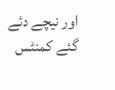اور نیچے دئے گئے کمنٹس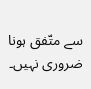سے متّفق ہونا ضروری نہیں۔